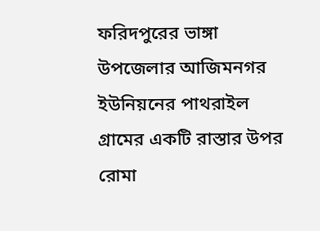ফরিদপুরের ভাঙ্গা উপজেলার আজিমনগর ইউনিয়নের পাথরাইল গ্রামের একটি রাস্তার উপর রোমা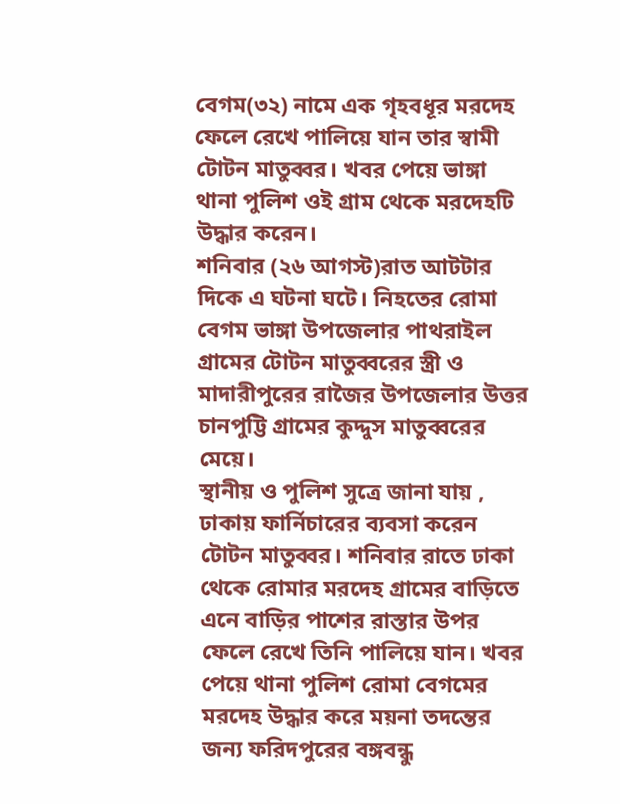বেগম(৩২) নামে এক গৃহবধূর মরদেহ ফেলে রেখে পালিয়ে যান তার স্বামী টোটন মাতুব্বর। খবর পেয়ে ভাঙ্গা থানা পুলিশ ওই গ্রাম থেকে মরদেহটি উদ্ধার করেন।
শনিবার (২৬ আগস্ট)রাত আটটার দিকে এ ঘটনা ঘটে। নিহতের রোমা বেগম ভাঙ্গা উপজেলার পাথরাইল গ্রামের টোটন মাতুব্বরের স্ত্রী ও মাদারীপুরের রাজৈর উপজেলার উত্তর চানপুট্টি গ্রামের কুদ্দুস মাতুব্বরের মেয়ে।
স্থানীয় ও পুলিশ সুত্রে জানা যায় , ঢাকায় ফার্নিচারের ব্যবসা করেন টোটন মাতুব্বর। শনিবার রাতে ঢাকা থেকে রোমার মরদেহ গ্রামের বাড়িতে এনে বাড়ির পাশের রাস্তার উপর ফেলে রেখে তিনি পালিয়ে যান। খবর পেয়ে থানা পুলিশ রোমা বেগমের মরদেহ উদ্ধার করে ময়না তদন্তের জন্য ফরিদপুরের বঙ্গবন্ধু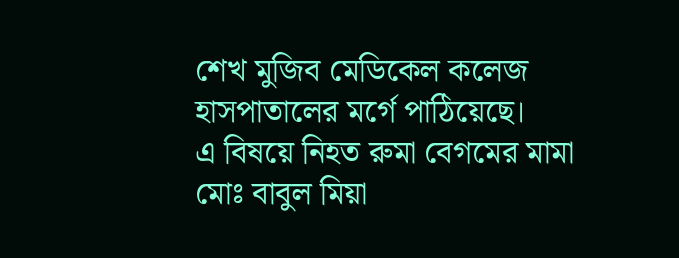শেখ মুজিব মেডিকেল কলেজ হাসপাতালের মর্গে পাঠিয়েছে।
এ বিষয়ে নিহত রুমা বেগমের মামা মোঃ বাবুল মিয়া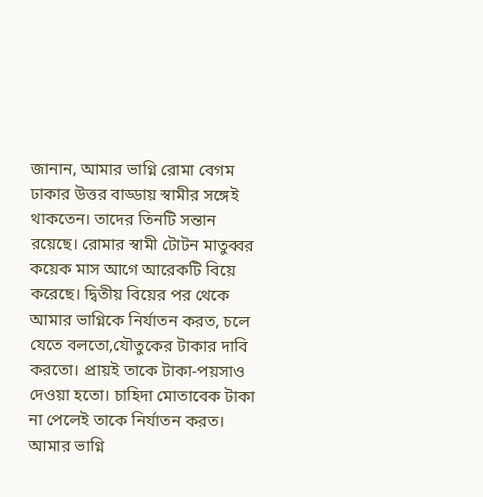জানান, আমার ভাগ্নি রোমা বেগম ঢাকার উত্তর বাড্ডায় স্বামীর সঙ্গেই থাকতেন। তাদের তিনটি সন্তান রয়েছে। রোমার স্বামী টোটন মাতুব্বর কয়েক মাস আগে আরেকটি বিয়ে করেছে। দ্বিতীয় বিয়ের পর থেকে আমার ভাগ্নিকে নির্যাতন করত, চলে যেতে বলতো,যৌতুকের টাকার দাবি করতো। প্রায়ই তাকে টাকা-পয়সাও দেওয়া হতো। চাহিদা মোতাবেক টাকা না পেলেই তাকে নির্যাতন করত। আমার ভাগ্নি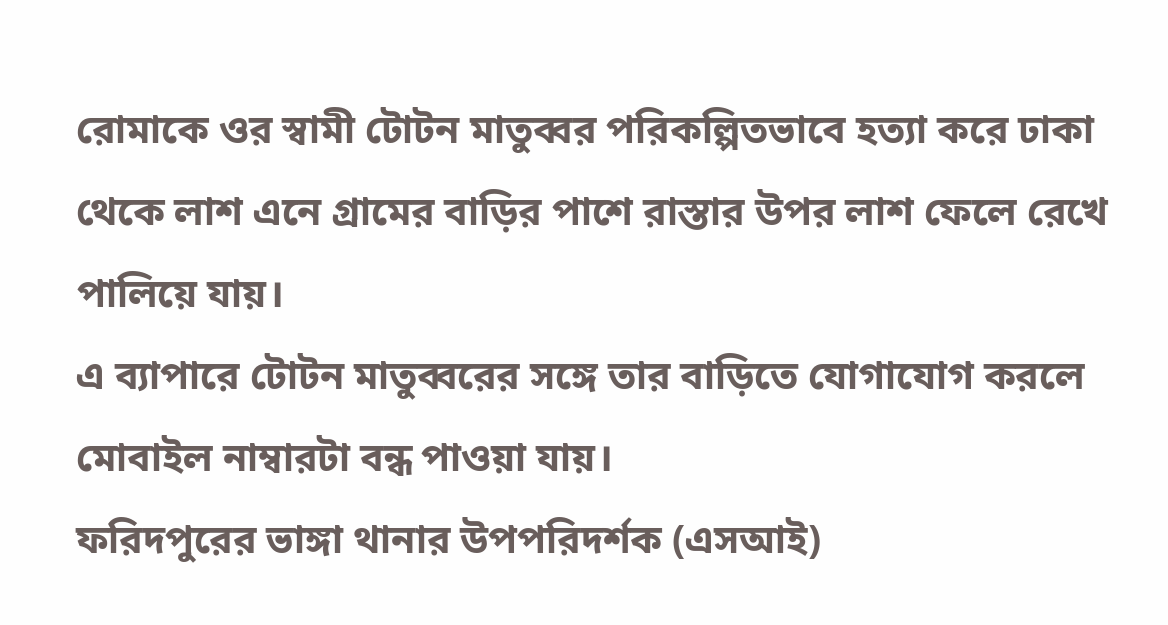রোমাকে ওর স্বামী টোটন মাতুব্বর পরিকল্পিতভাবে হত্যা করে ঢাকা থেকে লাশ এনে গ্রামের বাড়ির পাশে রাস্তার উপর লাশ ফেলে রেখে পালিয়ে যায়।
এ ব্যাপারে টোটন মাতুব্বরের সঙ্গে তার বাড়িতে যোগাযোগ করলে মোবাইল নাম্বারটা বন্ধ পাওয়া যায়।
ফরিদপুরের ভাঙ্গা থানার উপপরিদর্শক (এসআই)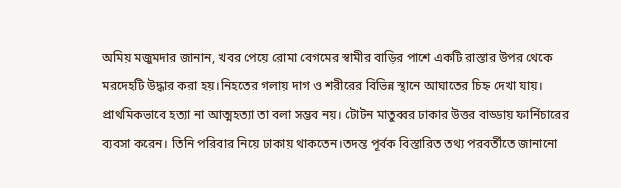অমিয় মজুমদার জানান, খবর পেয়ে রোমা বেগমের স্বামীর বাড়ির পাশে একটি রাস্তার উপর থেকে মরদেহটি উদ্ধার করা হয়।নিহতের গলায় দাগ ও শরীরের বিভিন্ন স্থানে আঘাতের চিহ্ন দেখা যায়। প্রাথমিকভাবে হত্যা না আত্মহত্যা তা বলা সম্ভব নয়। টোটন মাতুব্বর ঢাকার উত্তর বাড্ডায় ফার্নিচারের ব্যবসা করেন। তিনি পরিবার নিয়ে ঢাকায় থাকতেন।তদন্ত পূর্বক বিস্তারিত তথ্য পরবর্তীতে জানানো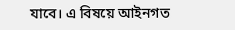যাবে। এ বিষয়ে আইনগত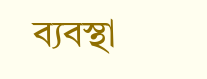ব্যবস্থা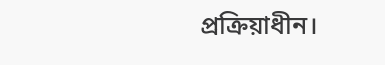প্রক্রিয়াধীন।